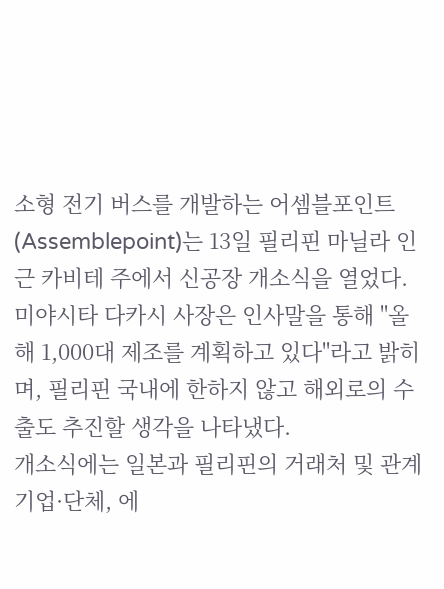소형 전기 버스를 개발하는 어셈블포인트(Assemblepoint)는 13일 필리핀 마닐라 인근 카비테 주에서 신공장 개소식을 열었다. 미야시타 다카시 사장은 인사말을 통해 "올해 1,000대 제조를 계획하고 있다"라고 밝히며, 필리핀 국내에 한하지 않고 해외로의 수출도 추진할 생각을 나타냈다.
개소식에는 일본과 필리핀의 거래처 및 관계 기업·단체, 에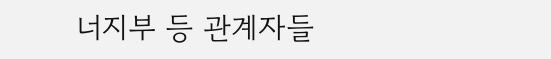너지부 등 관계자들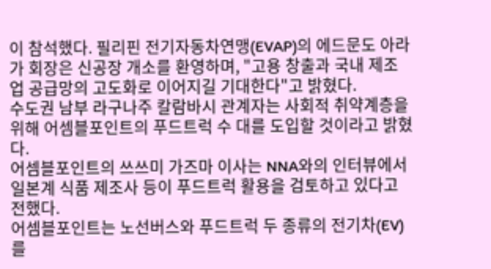이 참석했다. 필리핀 전기자동차연맹(EVAP)의 에드문도 아라가 회장은 신공장 개소를 환영하며, "고용 창출과 국내 제조업 공급망의 고도화로 이어지길 기대한다"고 밝혔다.
수도권 남부 라구나주 칼람바시 관계자는 사회적 취약계층을 위해 어셈블포인트의 푸드트럭 수 대를 도입할 것이라고 밝혔다.
어셈블포인트의 쓰쓰미 가즈마 이사는 NNA와의 인터뷰에서 일본계 식품 제조사 등이 푸드트럭 활용을 검토하고 있다고 전했다.
어셈블포인트는 노선버스와 푸드트럭 두 종류의 전기차(EV)를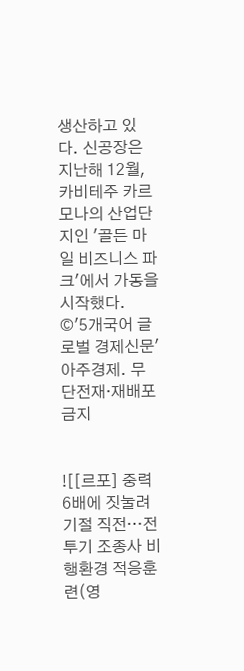생산하고 있다. 신공장은 지난해 12월, 카비테주 카르모나의 산업단지인 '골든 마일 비즈니스 파크'에서 가동을 시작했다.
©'5개국어 글로벌 경제신문' 아주경제. 무단전재·재배포 금지


![[르포] 중력 6배에 짓눌려 기절 직전…전투기 조종사 비행환경 적응훈련(영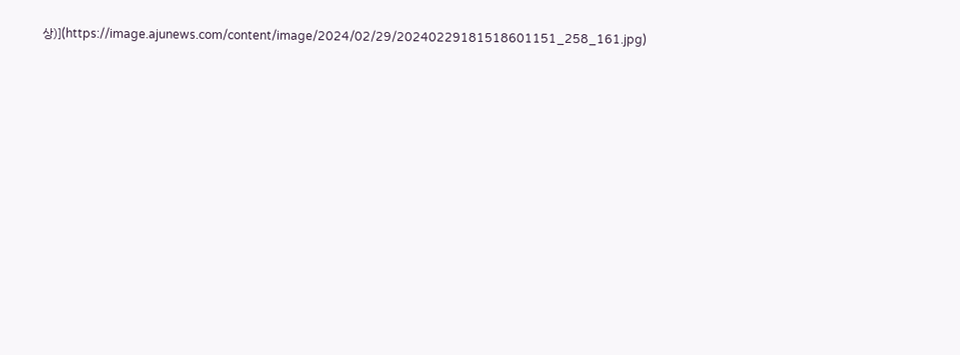상)](https://image.ajunews.com/content/image/2024/02/29/20240229181518601151_258_161.jpg)